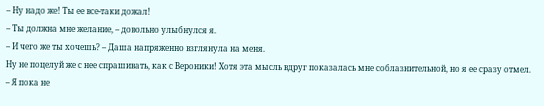– Ну надо же! Ты ее все-таки дожал!
– Ты должна мне желание, – довольно улыбнулся я.
– И чего же ты хочешь? – Даша напряженно взглянула на меня.
Ну не поцелуй же с нее спрашивать, как с Вероники! Хотя эта мысль вдруг показалась мне соблазнительной, но я ее сразу отмел.
– Я пока не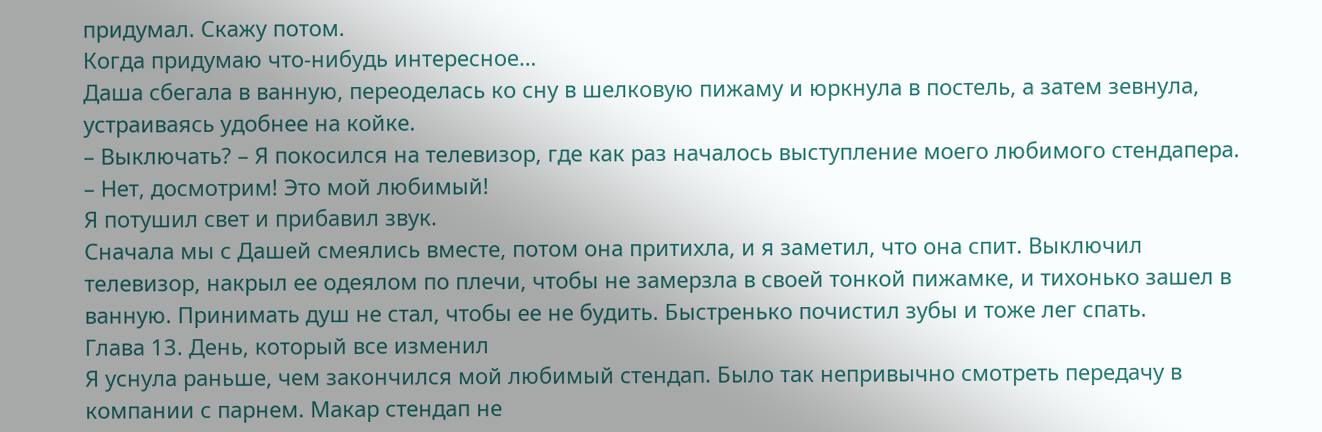придумал. Скажу потом.
Когда придумаю что-нибудь интересное…
Даша сбегала в ванную, переоделась ко сну в шелковую пижаму и юркнула в постель, а затем зевнула, устраиваясь удобнее на койке.
– Выключать? – Я покосился на телевизор, где как раз началось выступление моего любимого стендапера.
– Нет, досмотрим! Это мой любимый!
Я потушил свет и прибавил звук.
Сначала мы с Дашей смеялись вместе, потом она притихла, и я заметил, что она спит. Выключил телевизор, накрыл ее одеялом по плечи, чтобы не замерзла в своей тонкой пижамке, и тихонько зашел в ванную. Принимать душ не стал, чтобы ее не будить. Быстренько почистил зубы и тоже лег спать.
Глава 13. День, который все изменил
Я уснула раньше, чем закончился мой любимый стендап. Было так непривычно смотреть передачу в компании с парнем. Макар стендап не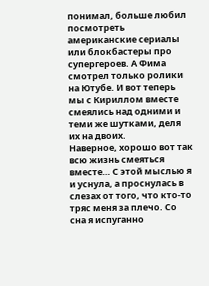понимал, больше любил посмотреть американские сериалы или блокбастеры про супергероев. А Фима смотрел только ролики на Ютубе. И вот теперь мы с Кириллом вместе смеялись над одними и теми же шутками, деля их на двоих.
Наверное, хорошо вот так всю жизнь смеяться вместе… С этой мыслью я и уснула, а проснулась в слезах от того, что кто-то тряс меня за плечо. Со сна я испуганно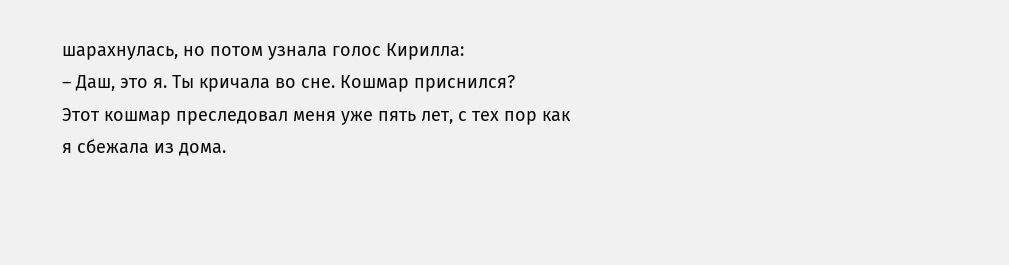шарахнулась, но потом узнала голос Кирилла:
– Даш, это я. Ты кричала во сне. Кошмар приснился?
Этот кошмар преследовал меня уже пять лет, с тех пор как я сбежала из дома.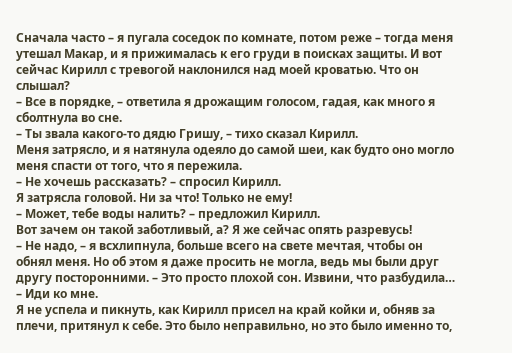Сначала часто – я пугала соседок по комнате, потом реже – тогда меня утешал Макар, и я прижималась к его груди в поисках защиты. И вот сейчас Кирилл с тревогой наклонился над моей кроватью. Что он слышал?
– Все в порядке, – ответила я дрожащим голосом, гадая, как много я сболтнула во сне.
– Ты звала какого-то дядю Гришу, – тихо сказал Кирилл.
Меня затрясло, и я натянула одеяло до самой шеи, как будто оно могло меня спасти от того, что я пережила.
– Не хочешь рассказать? – спросил Кирилл.
Я затрясла головой. Ни за что! Только не ему!
– Может, тебе воды налить? – предложил Кирилл.
Вот зачем он такой заботливый, а? Я же сейчас опять разревусь!
– Не надо, – я всхлипнула, больше всего на свете мечтая, чтобы он обнял меня. Но об этом я даже просить не могла, ведь мы были друг другу посторонними. – Это просто плохой сон. Извини, что разбудила…
– Иди ко мне.
Я не успела и пикнуть, как Кирилл присел на край койки и, обняв за плечи, притянул к себе. Это было неправильно, но это было именно то,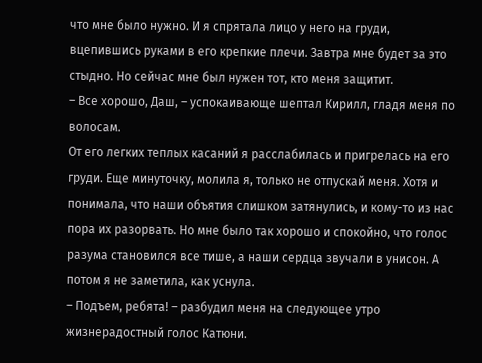что мне было нужно. И я спрятала лицо у него на груди, вцепившись руками в его крепкие плечи. Завтра мне будет за это стыдно. Но сейчас мне был нужен тот, кто меня защитит.
– Все хорошо, Даш, – успокаивающе шептал Кирилл, гладя меня по волосам.
От его легких теплых касаний я расслабилась и пригрелась на его груди. Еще минуточку, молила я, только не отпускай меня. Хотя и понимала, что наши объятия слишком затянулись, и кому-то из нас пора их разорвать. Но мне было так хорошо и спокойно, что голос разума становился все тише, а наши сердца звучали в унисон. А потом я не заметила, как уснула.
– Подъем, ребята! – разбудил меня на следующее утро жизнерадостный голос Катюни.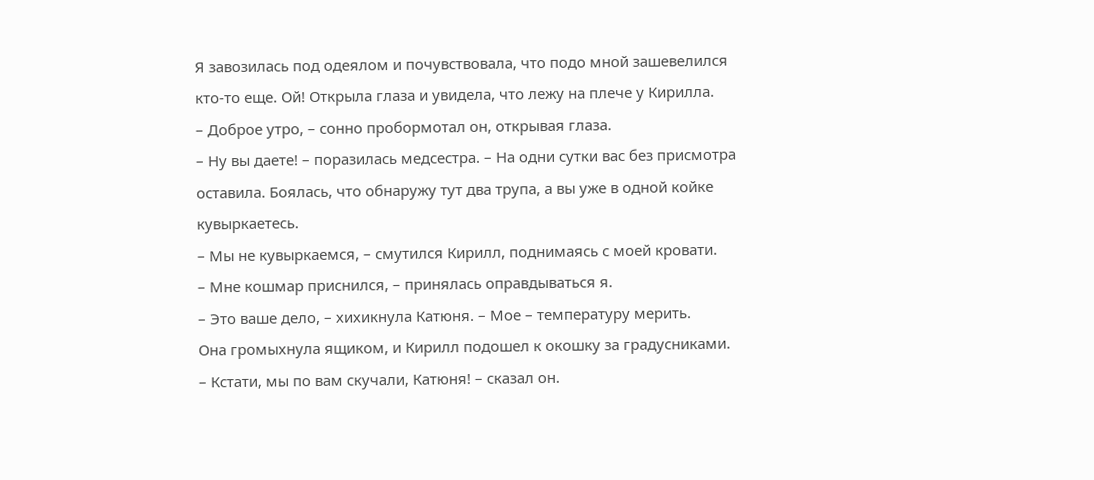Я завозилась под одеялом и почувствовала, что подо мной зашевелился кто-то еще. Ой! Открыла глаза и увидела, что лежу на плече у Кирилла.
– Доброе утро, – сонно пробормотал он, открывая глаза.
– Ну вы даете! – поразилась медсестра. – На одни сутки вас без присмотра оставила. Боялась, что обнаружу тут два трупа, а вы уже в одной койке кувыркаетесь.
– Мы не кувыркаемся, – смутился Кирилл, поднимаясь с моей кровати.
– Мне кошмар приснился, – принялась оправдываться я.
– Это ваше дело, – хихикнула Катюня. – Мое – температуру мерить.
Она громыхнула ящиком, и Кирилл подошел к окошку за градусниками.
– Кстати, мы по вам скучали, Катюня! – сказал он.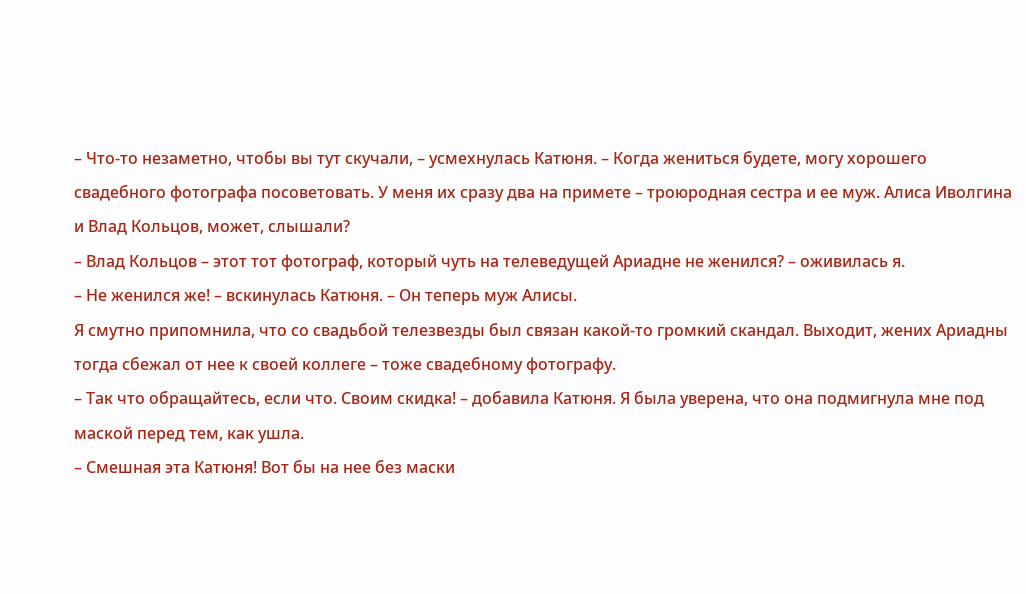– Что-то незаметно, чтобы вы тут скучали, – усмехнулась Катюня. – Когда жениться будете, могу хорошего свадебного фотографа посоветовать. У меня их сразу два на примете – троюродная сестра и ее муж. Алиса Иволгина и Влад Кольцов, может, слышали?
– Влад Кольцов – этот тот фотограф, который чуть на телеведущей Ариадне не женился? – оживилась я.
– Не женился же! – вскинулась Катюня. – Он теперь муж Алисы.
Я смутно припомнила, что со свадьбой телезвезды был связан какой-то громкий скандал. Выходит, жених Ариадны тогда сбежал от нее к своей коллеге – тоже свадебному фотографу.
– Так что обращайтесь, если что. Своим скидка! – добавила Катюня. Я была уверена, что она подмигнула мне под маской перед тем, как ушла.
– Смешная эта Катюня! Вот бы на нее без маски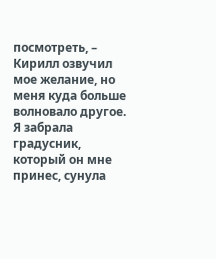посмотреть, – Кирилл озвучил мое желание, но меня куда больше волновало другое.
Я забрала градусник, который он мне принес, сунула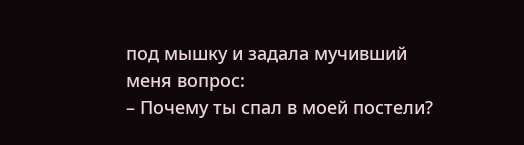под мышку и задала мучивший меня вопрос:
– Почему ты спал в моей постели?